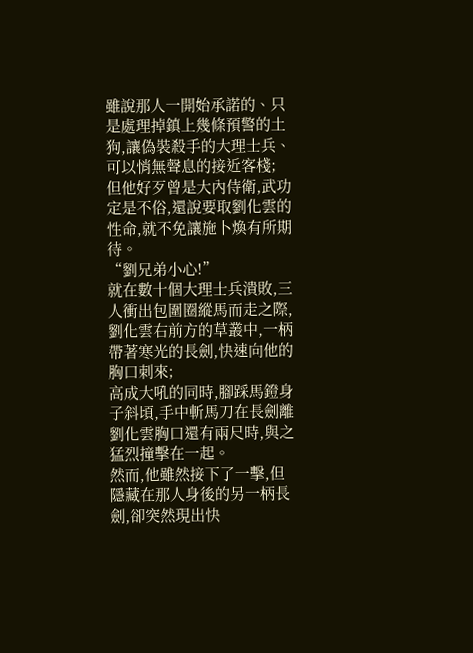雖說那人一開始承諾的、只是處理掉鎮上幾條預警的土狗,讓偽裝殺手的大理士兵、可以悄無聲息的接近客棧;
但他好歹曾是大內侍衛,武功定是不俗,還說要取劉化雲的性命,就不免讓施卜煥有所期待。
“劉兄弟小心!”
就在數十個大理士兵潰敗,三人衝出包圍圈縱馬而走之際,劉化雲右前方的草叢中,一柄帶著寒光的長劍,快速向他的胸口刺來;
高成大吼的同時,腳踩馬鐙身子斜頃,手中斬馬刀在長劍離劉化雲胸口還有兩尺時,與之猛烈撞擊在一起。
然而,他雖然接下了一擊,但隱藏在那人身後的另一柄長劍,卻突然現出快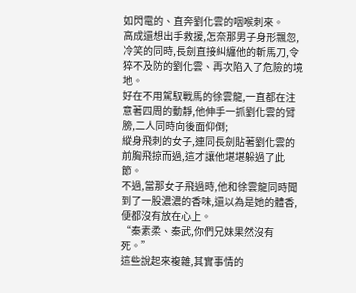如閃電的、直奔劉化雲的咽喉刺來。
高成還想出手救援,怎奈那男子身形飄忽,冷笑的同時,長劍直接糾纏他的斬馬刀,令猝不及防的劉化雲、再次陷入了危險的境地。
好在不用駕馭戰馬的徐雲龍,一直都在注意著四周的動靜,他伸手一抓劉化雲的臂膀,二人同時向後面仰倒;
縱身飛刺的女子,連同長劍貼著劉化雲的前胸飛掠而過,這才讓他堪堪躲過了此節。
不過,當那女子飛過時,他和徐雲龍同時聞到了一股濃濃的香味,還以為是她的體香,便都沒有放在心上。
“秦素柔、秦武,你們兄妹果然沒有死。”
這些說起來複雜,其實事情的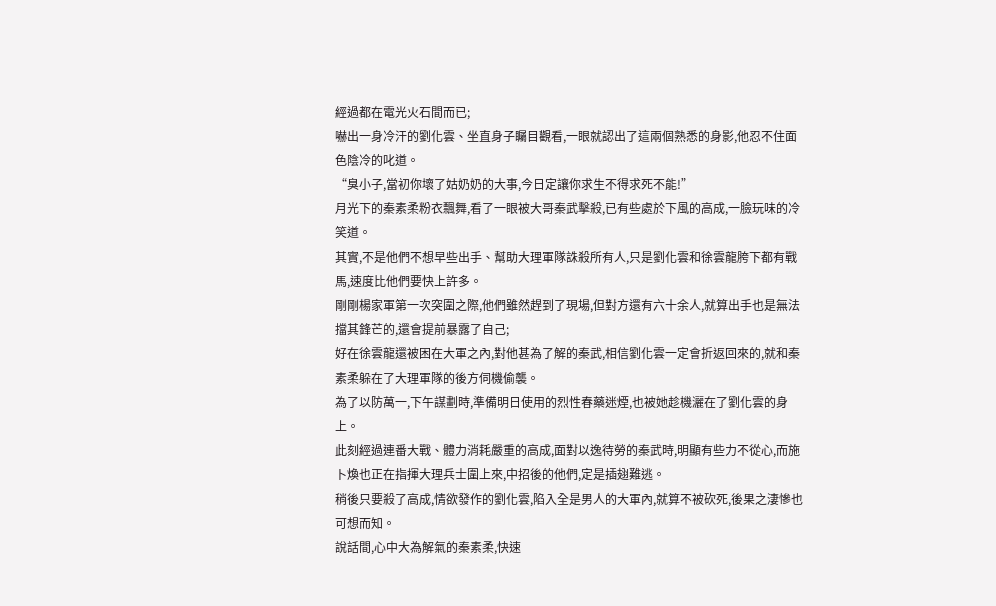經過都在電光火石間而已;
嚇出一身冷汗的劉化雲、坐直身子矚目觀看,一眼就認出了這兩個熟悉的身影,他忍不住面色陰冷的叱道。
“臭小子,當初你壞了姑奶奶的大事,今日定讓你求生不得求死不能!”
月光下的秦素柔粉衣飄舞,看了一眼被大哥秦武擊殺,已有些處於下風的高成,一臉玩味的冷笑道。
其實,不是他們不想早些出手、幫助大理軍隊誅殺所有人,只是劉化雲和徐雲龍胯下都有戰馬,速度比他們要快上許多。
剛剛楊家軍第一次突圍之際,他們雖然趕到了現場,但對方還有六十余人,就算出手也是無法擋其鋒芒的,還會提前暴露了自己;
好在徐雲龍還被困在大軍之內,對他甚為了解的秦武,相信劉化雲一定會折返回來的,就和秦素柔躲在了大理軍隊的後方伺機偷襲。
為了以防萬一,下午謀劃時,準備明日使用的烈性春藥迷煙,也被她趁機灑在了劉化雲的身上。
此刻經過連番大戰、體力消耗嚴重的高成,面對以逸待勞的秦武時,明顯有些力不從心,而施卜煥也正在指揮大理兵士圍上來,中招後的他們,定是插翅難逃。
稍後只要殺了高成,情欲發作的劉化雲,陷入全是男人的大軍內,就算不被砍死,後果之淒慘也可想而知。
說話間,心中大為解氣的秦素柔,快速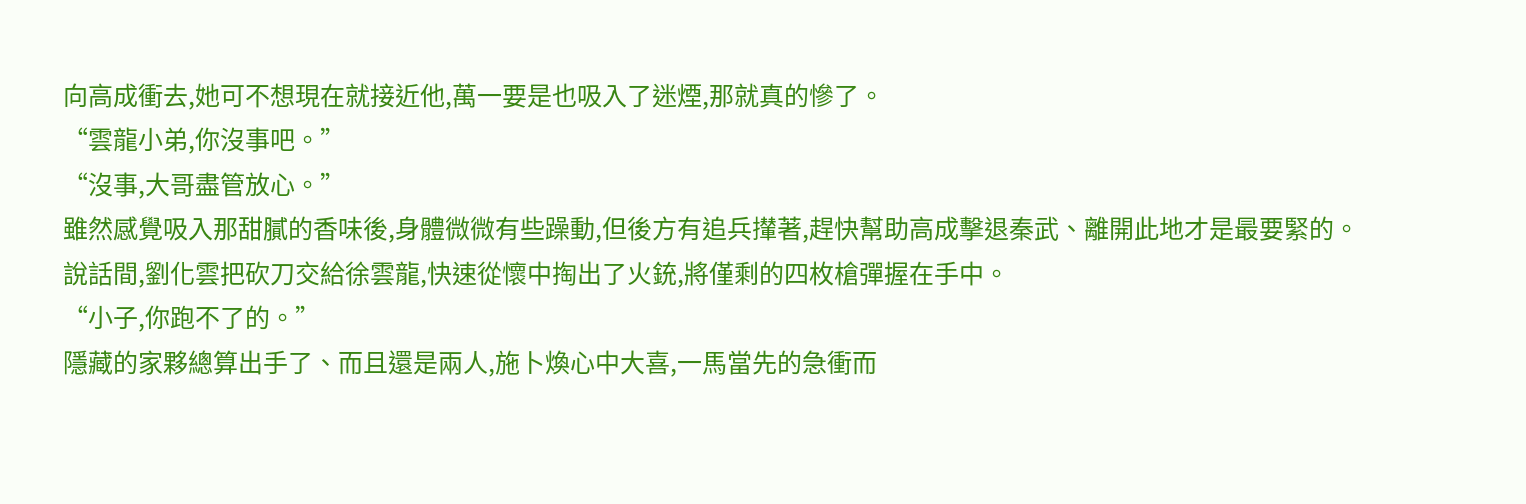向高成衝去,她可不想現在就接近他,萬一要是也吸入了迷煙,那就真的慘了。
“雲龍小弟,你沒事吧。”
“沒事,大哥盡管放心。”
雖然感覺吸入那甜膩的香味後,身體微微有些躁動,但後方有追兵攆著,趕快幫助高成擊退秦武、離開此地才是最要緊的。
說話間,劉化雲把砍刀交給徐雲龍,快速從懷中掏出了火銃,將僅剩的四枚槍彈握在手中。
“小子,你跑不了的。”
隱藏的家夥總算出手了、而且還是兩人,施卜煥心中大喜,一馬當先的急衝而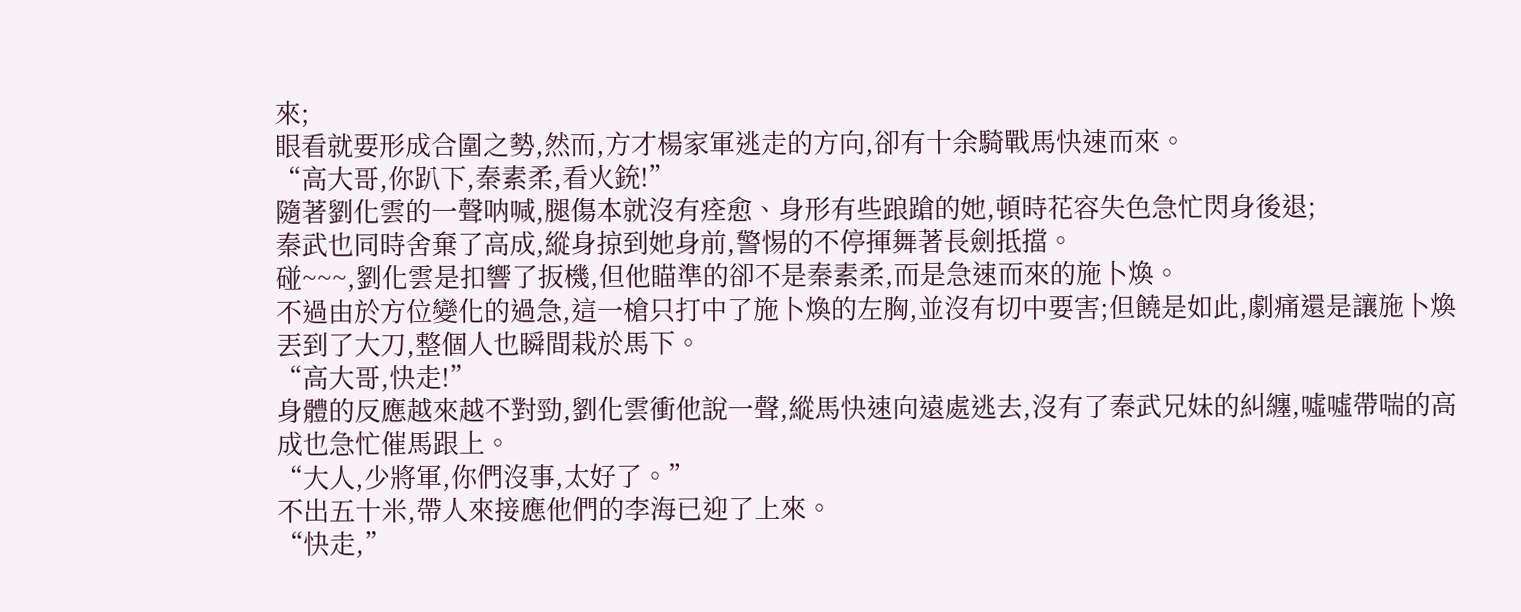來;
眼看就要形成合圍之勢,然而,方才楊家軍逃走的方向,卻有十余騎戰馬快速而來。
“高大哥,你趴下,秦素柔,看火銃!”
隨著劉化雲的一聲呐喊,腿傷本就沒有痊愈、身形有些踉蹌的她,頓時花容失色急忙閃身後退;
秦武也同時舍棄了高成,縱身掠到她身前,警惕的不停揮舞著長劍抵擋。
碰~~~,劉化雲是扣響了扳機,但他瞄準的卻不是秦素柔,而是急速而來的施卜煥。
不過由於方位變化的過急,這一槍只打中了施卜煥的左胸,並沒有切中要害;但饒是如此,劇痛還是讓施卜煥丟到了大刀,整個人也瞬間栽於馬下。
“高大哥,快走!”
身體的反應越來越不對勁,劉化雲衝他說一聲,縱馬快速向遠處逃去,沒有了秦武兄妹的糾纏,噓噓帶喘的高成也急忙催馬跟上。
“大人,少將軍,你們沒事,太好了。”
不出五十米,帶人來接應他們的李海已迎了上來。
“快走,”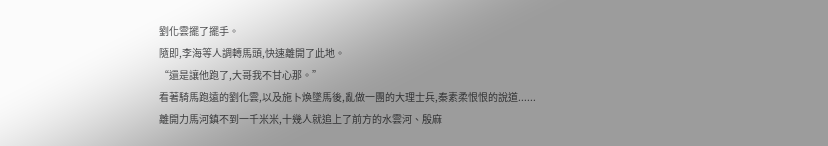劉化雲擺了擺手。
隨即,李海等人調轉馬頭,快速離開了此地。
“還是讓他跑了,大哥我不甘心那。”
看著騎馬跑遠的劉化雲,以及施卜煥墜馬後,亂做一團的大理士兵,秦素柔恨恨的說道......
離開力馬河鎮不到一千米米,十幾人就追上了前方的水雲河、殷麻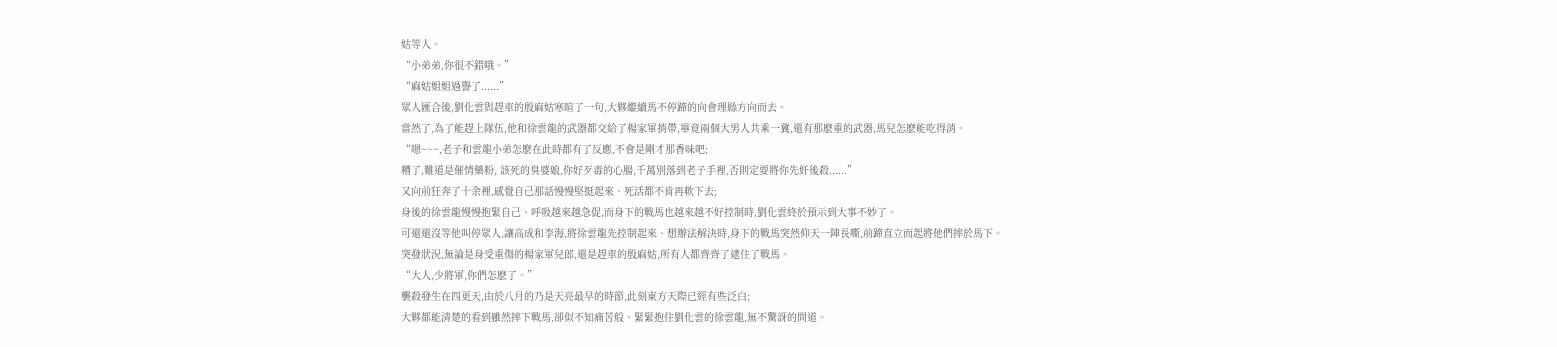姑等人。
“小弟弟,你很不錯哦。”
“麻姑姐姐過譽了......”
眾人匯合後,劉化雲與趕車的殷麻姑寒暄了一句,大夥繼續馬不停蹄的向會理縣方向而去。
當然了,為了能趕上隊伍,他和徐雲龍的武器都交給了楊家軍捎帶,畢竟兩個大男人共乘一冀,還有那麽重的武器,馬兒怎麽能吃得消。
“嗯~~~,老子和雲龍小弟怎麽在此時都有了反應,不會是剛才那香味吧;
糟了,難道是催情藥粉, 該死的臭婆娘,你好歹毒的心腸,千萬別落到老子手裡,否則定要將你先奸後殺......”
又向前狂奔了十余裡,感覺自己那話慢慢堅挺起來、死活都不肯再軟下去;
身後的徐雲龍慢慢抱緊自己、呼吸越來越急促,而身下的戰馬也越來越不好控制時,劉化雲終於預示到大事不妙了。
可還還沒等他叫停眾人,讓高成和李海,將徐雲龍先控制起來、想辦法解決時,身下的戰馬突然仰天一陣長嘶,前蹄直立而起將他們摔於馬下。
突發狀況,無論是身受重傷的楊家軍兒郎,還是趕車的殷麻姑,所有人都齊齊了逮住了戰馬。
“大人,少將軍,你們怎麽了。”
襲殺發生在四更天,由於八月的乃是天亮最早的時節,此刻東方天際已經有些泛白;
大夥都能清楚的看到雖然摔下戰馬,卻似不知痛苦般、緊緊抱住劉化雲的徐雲龍,無不驚訝的問道。